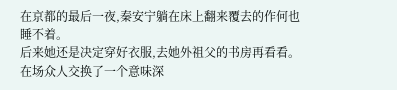在京都的最后一夜,秦安宁躺在床上翻来覆去的作何也睡不着。
后来她还是决定穿好衣服,去她外祖父的书房再看看。
在场众人交换了一个意味深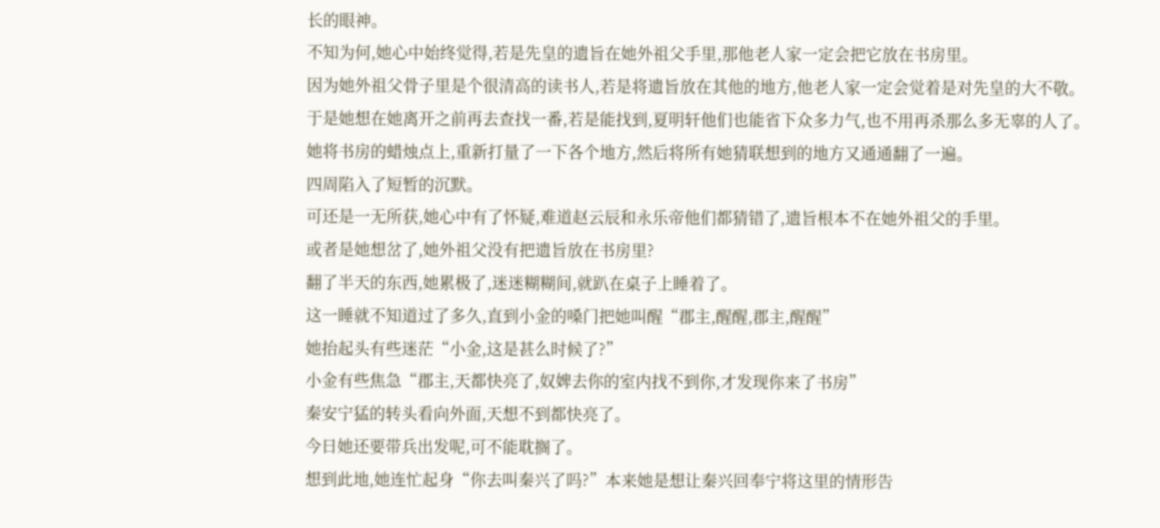长的眼神。
不知为何,她心中始终觉得,若是先皇的遗旨在她外祖父手里,那他老人家一定会把它放在书房里。
因为她外祖父骨子里是个很清高的读书人,若是将遗旨放在其他的地方,他老人家一定会觉着是对先皇的大不敬。
于是她想在她离开之前再去查找一番,若是能找到,夏明轩他们也能省下众多力气,也不用再杀那么多无辜的人了。
她将书房的蜡烛点上,重新打量了一下各个地方,然后将所有她猜联想到的地方又通通翻了一遍。
四周陷入了短暂的沉默。
可还是一无所获,她心中有了怀疑,难道赵云辰和永乐帝他们都猜错了,遗旨根本不在她外祖父的手里。
或者是她想岔了,她外祖父没有把遗旨放在书房里?
翻了半天的东西,她累极了,迷迷糊糊间,就趴在桌子上睡着了。
这一睡就不知道过了多久,直到小金的嗓门把她叫醒“郡主,醒醒,郡主,醒醒”
她抬起头有些迷茫“小金,这是甚么时候了?”
小金有些焦急“郡主,天都快亮了,奴婢去你的室内找不到你,才发现你来了书房”
秦安宁猛的转头看向外面,天想不到都快亮了。
今日她还要带兵出发呢,可不能耽搁了。
想到此地,她连忙起身“你去叫秦兴了吗?”本来她是想让秦兴回奉宁将这里的情形告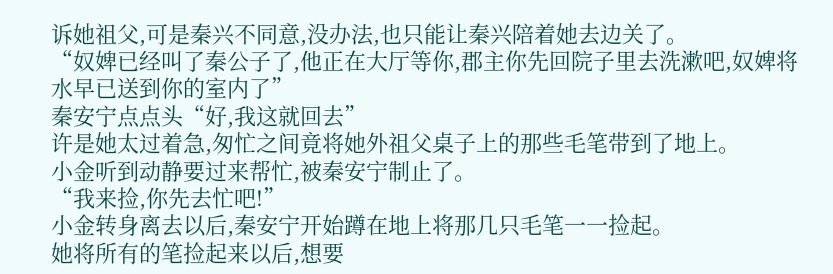诉她祖父,可是秦兴不同意,没办法,也只能让秦兴陪着她去边关了。
“奴婢已经叫了秦公子了,他正在大厅等你,郡主你先回院子里去洗漱吧,奴婢将水早已送到你的室内了”
秦安宁点点头“好,我这就回去”
许是她太过着急,匆忙之间竟将她外祖父桌子上的那些毛笔带到了地上。
小金听到动静要过来帮忙,被秦安宁制止了。
“我来捡,你先去忙吧!”
小金转身离去以后,秦安宁开始蹲在地上将那几只毛笔一一捡起。
她将所有的笔捡起来以后,想要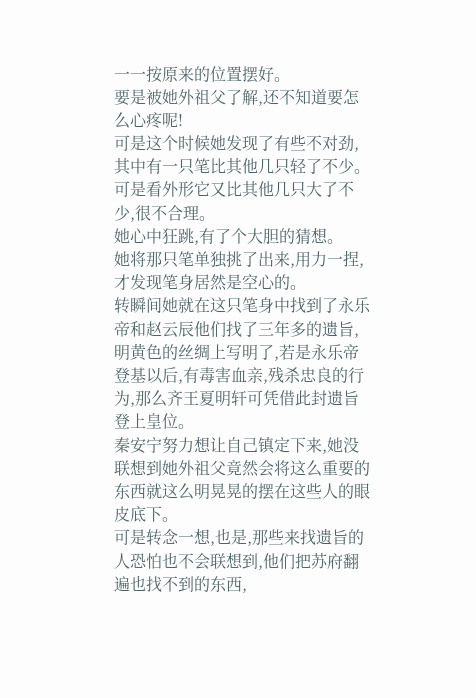一一按原来的位置摆好。
要是被她外祖父了解,还不知道要怎么心疼呢!
可是这个时候她发现了有些不对劲,其中有一只笔比其他几只轻了不少。
可是看外形它又比其他几只大了不少,很不合理。
她心中狂跳,有了个大胆的猜想。
她将那只笔单独挑了出来,用力一捏,才发现笔身居然是空心的。
转瞬间她就在这只笔身中找到了永乐帝和赵云辰他们找了三年多的遗旨,明黄色的丝绸上写明了,若是永乐帝登基以后,有毒害血亲,残杀忠良的行为,那么齐王夏明轩可凭借此封遗旨登上皇位。
秦安宁努力想让自己镇定下来,她没联想到她外祖父竟然会将这么重要的东西就这么明晃晃的摆在这些人的眼皮底下。
可是转念一想,也是,那些来找遗旨的人恐怕也不会联想到,他们把苏府翻遍也找不到的东西,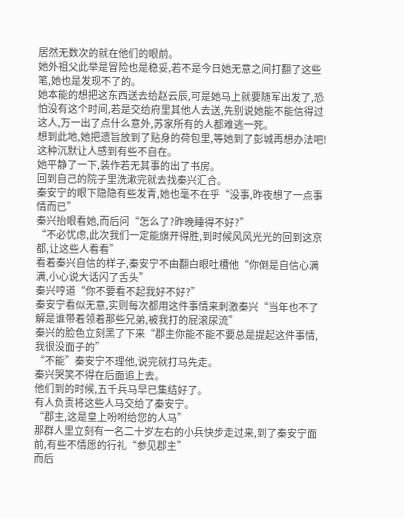居然无数次的就在他们的眼前。
她外祖父此举是冒险也是稳妥,若不是今日她无意之间打翻了这些笔,她也是发现不了的。
她本能的想把这东西送去给赵云辰,可是她马上就要随军出发了,恐怕没有这个时间,若是交给府里其他人去送,先别说她能不能信得过这人,万一出了点什么意外,苏家所有的人都难逃一死。
想到此地,她把遗旨放到了贴身的荷包里,等她到了彭城再想办法吧!
这种沉默让人感到有些不自在。
她平静了一下,装作若无其事的出了书房。
回到自己的院子里洗漱完就去找秦兴汇合。
秦安宁的眼下隐隐有些发青,她也毫不在乎“没事,昨夜想了一点事情而已”
秦兴抬眼看她,而后问“怎么了?昨晚睡得不好?”
“不必忧虑,此次我们一定能旗开得胜,到时候风风光光的回到这京都,让这些人看看”
看着秦兴自信的样子,秦安宁不由翻白眼吐槽他“你倒是自信心满满,小心说大话闪了舌头”
秦兴哼道“你不要看不起我好不好?”
秦安宁看似无意,实则每次都用这件事情来刺激秦兴“当年也不了解是谁带着领着那些兄弟,被我打的屁滚尿流”
秦兴的脸色立刻黑了下来“郡主你能不能不要总是提起这件事情,我很没面子的”
“不能”秦安宁不理他,说完就打马先走。
秦兴哭笑不得在后面追上去。
他们到的时候,五千兵马早已集结好了。
有人负责将这些人马交给了秦安宁。
“郡主,这是皇上吩咐给您的人马”
那群人里立刻有一名二十岁左右的小兵快步走过来,到了秦安宁面前,有些不情愿的行礼“参见郡主”
而后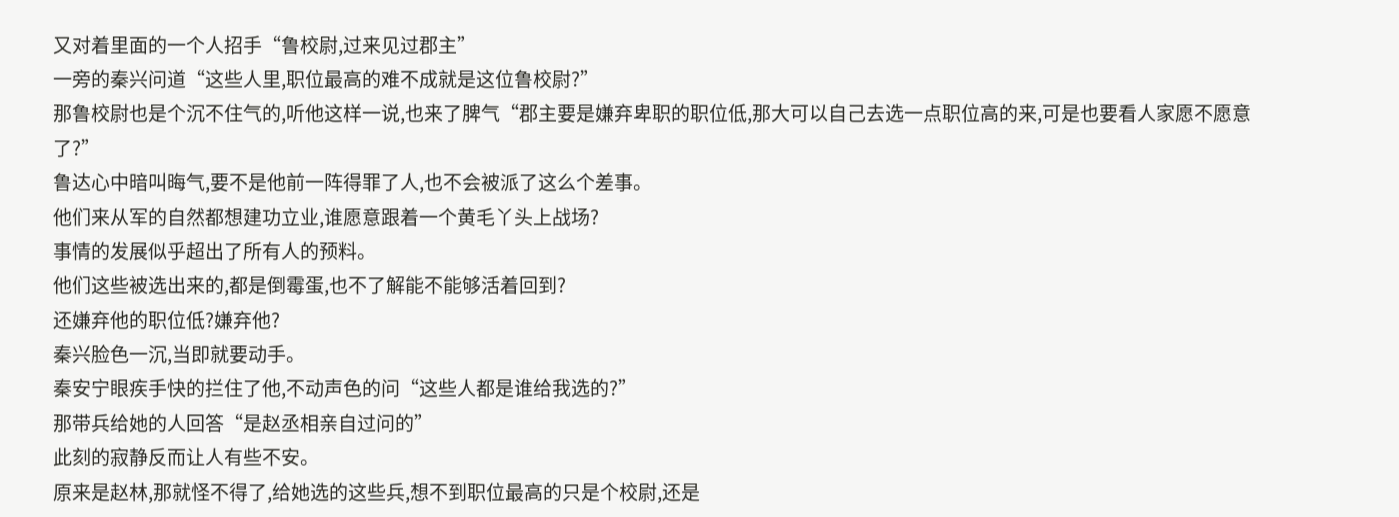又对着里面的一个人招手“鲁校尉,过来见过郡主”
一旁的秦兴问道“这些人里,职位最高的难不成就是这位鲁校尉?”
那鲁校尉也是个沉不住气的,听他这样一说,也来了脾气“郡主要是嫌弃卑职的职位低,那大可以自己去选一点职位高的来,可是也要看人家愿不愿意了?”
鲁达心中暗叫晦气,要不是他前一阵得罪了人,也不会被派了这么个差事。
他们来从军的自然都想建功立业,谁愿意跟着一个黄毛丫头上战场?
事情的发展似乎超出了所有人的预料。
他们这些被选出来的,都是倒霉蛋,也不了解能不能够活着回到?
还嫌弃他的职位低?嫌弃他?
秦兴脸色一沉,当即就要动手。
秦安宁眼疾手快的拦住了他,不动声色的问“这些人都是谁给我选的?”
那带兵给她的人回答“是赵丞相亲自过问的”
此刻的寂静反而让人有些不安。
原来是赵林,那就怪不得了,给她选的这些兵,想不到职位最高的只是个校尉,还是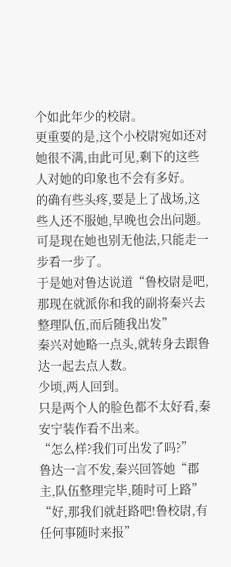个如此年少的校尉。
更重要的是,这个小校尉宛如还对她很不满,由此可见,剩下的这些人对她的印象也不会有多好。
的确有些头疼,要是上了战场,这些人还不服她,早晚也会出问题。
可是现在她也别无他法,只能走一步看一步了。
于是她对鲁达说道“鲁校尉是吧,那现在就派你和我的副将秦兴去整理队伍,而后随我出发”
秦兴对她略一点头,就转身去跟鲁达一起去点人数。
少顷,两人回到。
只是两个人的脸色都不太好看,秦安宁装作看不出来。
“怎么样?我们可出发了吗?”
鲁达一言不发,秦兴回答她“郡主,队伍整理完毕,随时可上路”
“好,那我们就赶路吧!鲁校尉,有任何事随时来报”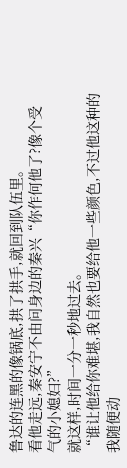鲁达的连黑的像锅底,拱了拱手,就回到队伍里。
看他走远,秦安宁不由问身边的秦兴“你作何他了?像个受气的小媳妇?”
就这样,时间一分一秒地过去。
“谁让他给你难堪,我自然也要给他一些颜色,不过他这种的我随便动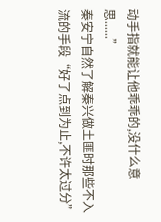动手指就能让他乖乖的,没什么意思......”
秦安宁自然了解秦兴做土匪时那些不入流的手段“好了点到为止,不许太过分”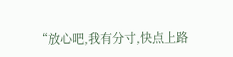“放心吧,我有分寸,快点上路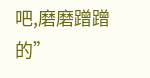吧,磨磨蹭蹭的”